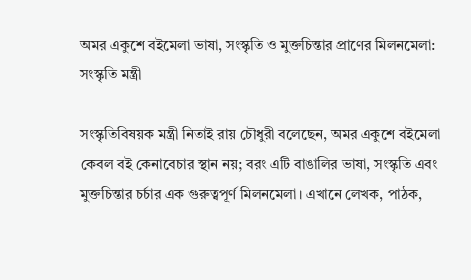অমর একুশে বইমেলা ভাষা, সংস্কৃতি ও মুক্তচিন্তার প্রাণের মিলনমেলা: সংস্কৃতি মন্ত্রী

সংস্কৃতিবিষয়ক মন্ত্রী নিতাই রায় চৌধুরী বলেছেন, অমর একুশে বইমেলা কেবল বই কেনাবেচার স্থান নয়; বরং এটি বাঙালির ভাষা, সংস্কৃতি এবং মুক্তচিন্তার চর্চার এক গুরুত্বপূর্ণ মিলনমেলা। এখানে লেখক, পাঠক,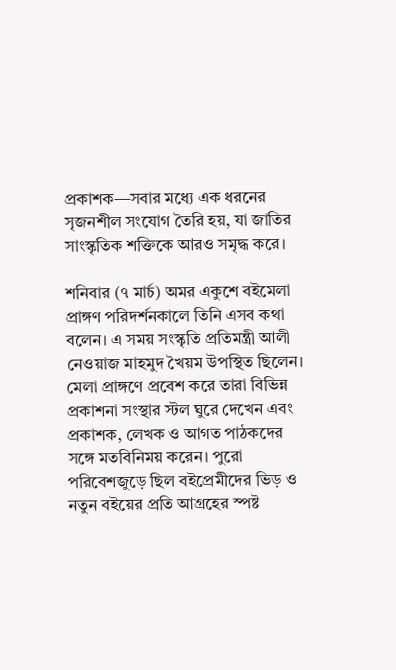প্রকাশক—সবার মধ্যে এক ধরনের সৃজনশীল সংযোগ তৈরি হয়, যা জাতির সাংস্কৃতিক শক্তিকে আরও সমৃদ্ধ করে।

শনিবার (৭ মার্চ) অমর একুশে বইমেলা প্রাঙ্গণ পরিদর্শনকালে তিনি এসব কথা বলেন। এ সময় সংস্কৃতি প্রতিমন্ত্রী আলী নেওয়াজ মাহমুদ খৈয়ম উপস্থিত ছিলেন। মেলা প্রাঙ্গণে প্রবেশ করে তারা বিভিন্ন প্রকাশনা সংস্থার স্টল ঘুরে দেখেন এবং প্রকাশক, লেখক ও আগত পাঠকদের সঙ্গে মতবিনিময় করেন। পুরো পরিবেশজুড়ে ছিল বইপ্রেমীদের ভিড় ও নতুন বইয়ের প্রতি আগ্রহের স্পষ্ট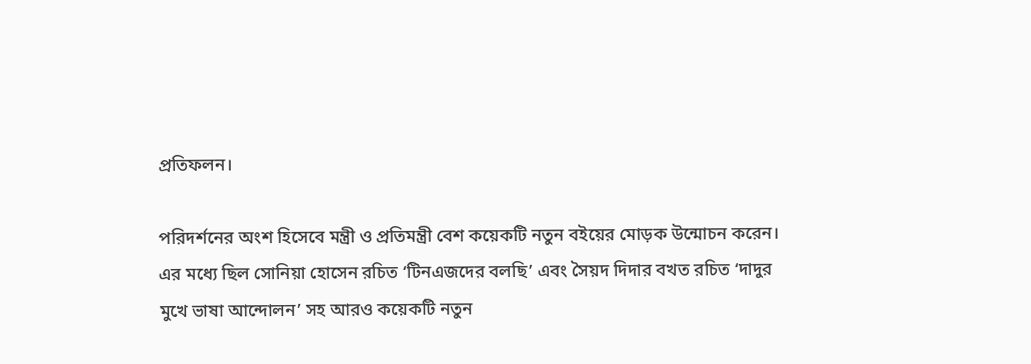প্রতিফলন।

পরিদর্শনের অংশ হিসেবে মন্ত্রী ও প্রতিমন্ত্রী বেশ কয়েকটি নতুন বইয়ের মোড়ক উন্মোচন করেন। এর মধ্যে ছিল সোনিয়া হোসেন রচিত ‘টিনএজদের বলছি’ এবং সৈয়দ দিদার বখত রচিত ‘দাদুর মুখে ভাষা আন্দোলন’ সহ আরও কয়েকটি নতুন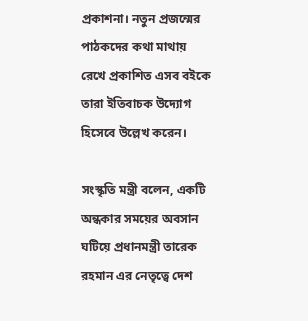প্রকাশনা। নতুন প্রজন্মের পাঠকদের কথা মাথায় রেখে প্রকাশিত এসব বইকে তারা ইতিবাচক উদ্যোগ হিসেবে উল্লেখ করেন।

সংস্কৃতি মন্ত্রী বলেন, একটি অন্ধকার সময়ের অবসান ঘটিয়ে প্রধানমন্ত্রী তারেক রহমান এর নেতৃত্বে দেশ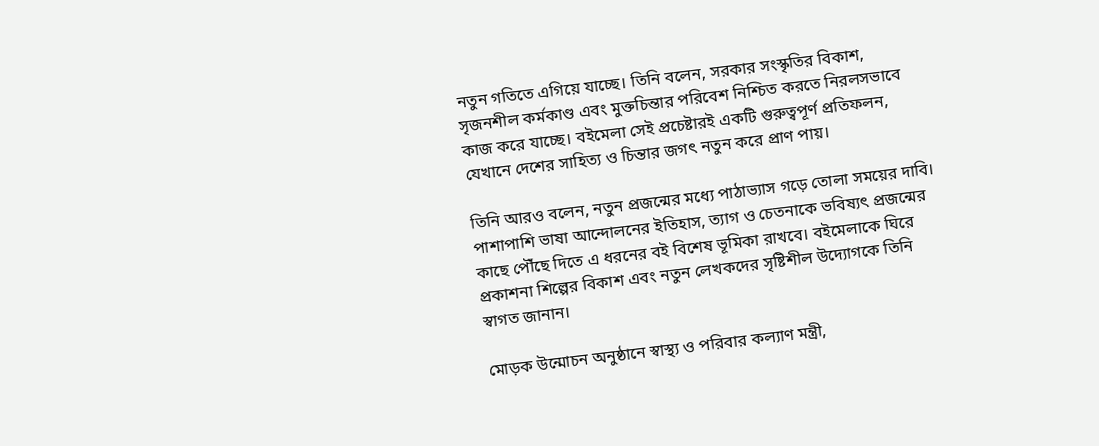নতুন গতিতে এগিয়ে যাচ্ছে। তিনি বলেন, সরকার সংস্কৃতির বিকাশ, সৃজনশীল কর্মকাণ্ড এবং মুক্তচিন্তার পরিবেশ নিশ্চিত করতে নিরলসভাবে কাজ করে যাচ্ছে। বইমেলা সেই প্রচেষ্টারই একটি গুরুত্বপূর্ণ প্রতিফলন, যেখানে দেশের সাহিত্য ও চিন্তার জগৎ নতুন করে প্রাণ পায়।

তিনি আরও বলেন, নতুন প্রজন্মের মধ্যে পাঠাভ্যাস গড়ে তোলা সময়ের দাবি। পাশাপাশি ভাষা আন্দোলনের ইতিহাস, ত্যাগ ও চেতনাকে ভবিষ্যৎ প্রজন্মের কাছে পৌঁছে দিতে এ ধরনের বই বিশেষ ভূমিকা রাখবে। বইমেলাকে ঘিরে প্রকাশনা শিল্পের বিকাশ এবং নতুন লেখকদের সৃষ্টিশীল উদ্যোগকে তিনি স্বাগত জানান।

মোড়ক উন্মোচন অনুষ্ঠানে স্বাস্থ্য ও পরিবার কল্যাণ মন্ত্রী,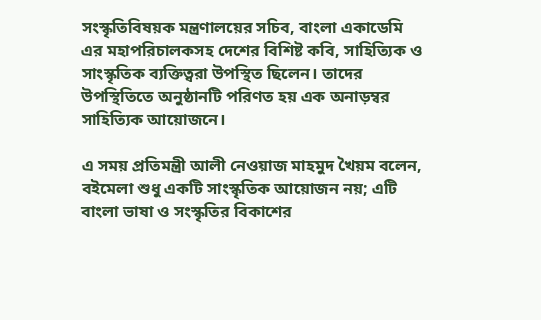সংস্কৃতিবিষয়ক মন্ত্রণালয়ের সচিব, বাংলা একাডেমি এর মহাপরিচালকসহ দেশের বিশিষ্ট কবি, সাহিত্যিক ও সাংস্কৃতিক ব্যক্তিত্বরা উপস্থিত ছিলেন। তাদের উপস্থিতিতে অনুষ্ঠানটি পরিণত হয় এক অনাড়ম্বর সাহিত্যিক আয়োজনে।

এ সময় প্রতিমন্ত্রী আলী নেওয়াজ মাহমুদ খৈয়ম বলেন, বইমেলা শুধু একটি সাংস্কৃতিক আয়োজন নয়; এটি বাংলা ভাষা ও সংস্কৃতির বিকাশের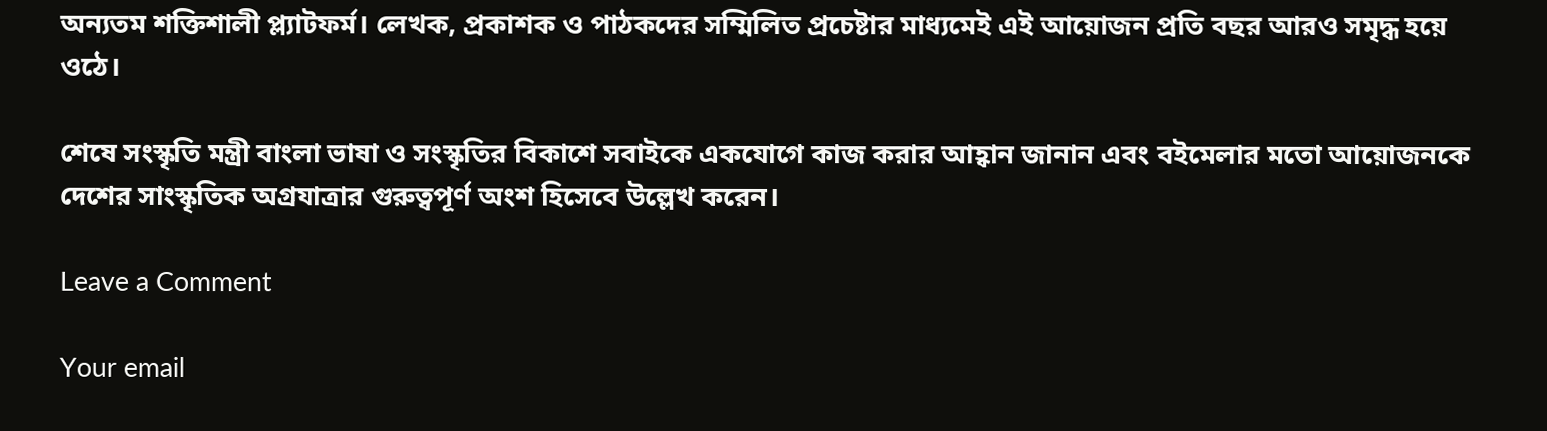অন্যতম শক্তিশালী প্ল্যাটফর্ম। লেখক, প্রকাশক ও পাঠকদের সম্মিলিত প্রচেষ্টার মাধ্যমেই এই আয়োজন প্রতি বছর আরও সমৃদ্ধ হয়ে ওঠে।

শেষে সংস্কৃতি মন্ত্রী বাংলা ভাষা ও সংস্কৃতির বিকাশে সবাইকে একযোগে কাজ করার আহ্বান জানান এবং বইমেলার মতো আয়োজনকে দেশের সাংস্কৃতিক অগ্রযাত্রার গুরুত্বপূর্ণ অংশ হিসেবে উল্লেখ করেন।

Leave a Comment

Your email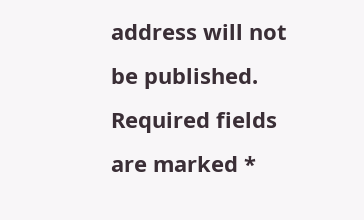address will not be published. Required fields are marked *